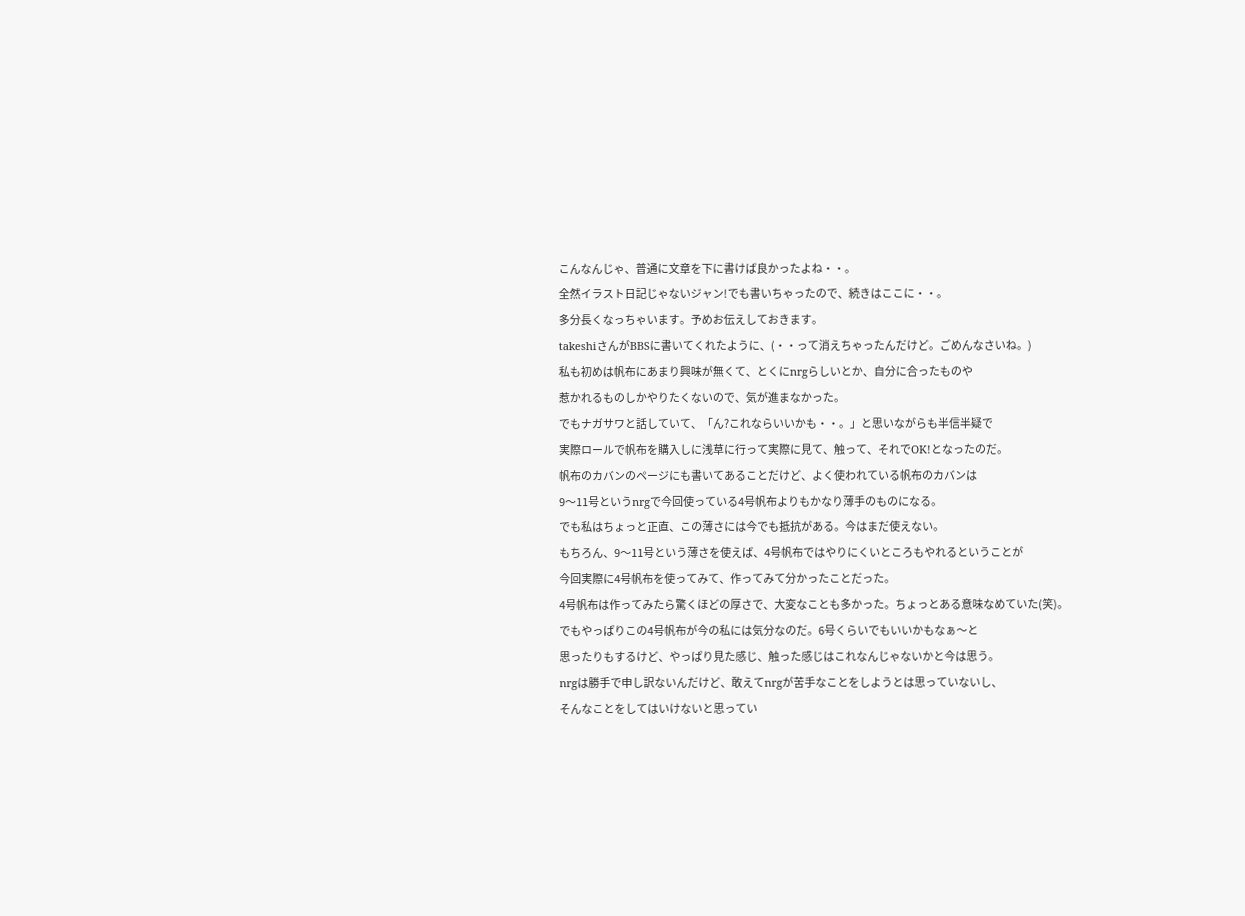こんなんじゃ、普通に文章を下に書けば良かったよね・・。
全然イラスト日記じゃないジャン!でも書いちゃったので、続きはここに・・。
多分長くなっちゃいます。予めお伝えしておきます。
takeshiさんがBBSに書いてくれたように、(・・って消えちゃったんだけど。ごめんなさいね。)
私も初めは帆布にあまり興味が無くて、とくにnrgらしいとか、自分に合ったものや
惹かれるものしかやりたくないので、気が進まなかった。
でもナガサワと話していて、「ん?これならいいかも・・。」と思いながらも半信半疑で
実際ロールで帆布を購入しに浅草に行って実際に見て、触って、それでOK!となったのだ。
帆布のカバンのページにも書いてあることだけど、よく使われている帆布のカバンは
9〜11号というnrgで今回使っている4号帆布よりもかなり薄手のものになる。
でも私はちょっと正直、この薄さには今でも抵抗がある。今はまだ使えない。
もちろん、9〜11号という薄さを使えば、4号帆布ではやりにくいところもやれるということが
今回実際に4号帆布を使ってみて、作ってみて分かったことだった。
4号帆布は作ってみたら驚くほどの厚さで、大変なことも多かった。ちょっとある意味なめていた(笑)。
でもやっぱりこの4号帆布が今の私には気分なのだ。6号くらいでもいいかもなぁ〜と
思ったりもするけど、やっぱり見た感じ、触った感じはこれなんじゃないかと今は思う。
nrgは勝手で申し訳ないんだけど、敢えてnrgが苦手なことをしようとは思っていないし、
そんなことをしてはいけないと思ってい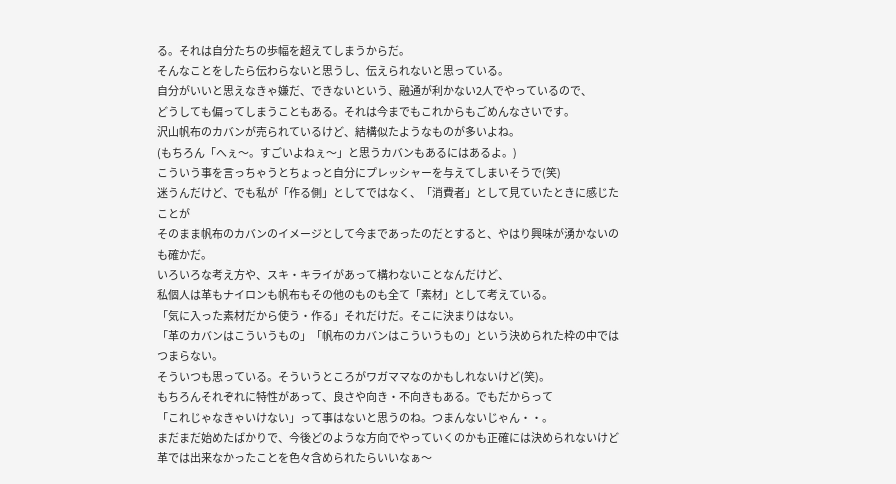る。それは自分たちの歩幅を超えてしまうからだ。
そんなことをしたら伝わらないと思うし、伝えられないと思っている。
自分がいいと思えなきゃ嫌だ、できないという、融通が利かない2人でやっているので、
どうしても偏ってしまうこともある。それは今までもこれからもごめんなさいです。
沢山帆布のカバンが売られているけど、結構似たようなものが多いよね。
(もちろん「へぇ〜。すごいよねぇ〜」と思うカバンもあるにはあるよ。)
こういう事を言っちゃうとちょっと自分にプレッシャーを与えてしまいそうで(笑)
迷うんだけど、でも私が「作る側」としてではなく、「消費者」として見ていたときに感じたことが
そのまま帆布のカバンのイメージとして今まであったのだとすると、やはり興味が湧かないのも確かだ。
いろいろな考え方や、スキ・キライがあって構わないことなんだけど、
私個人は革もナイロンも帆布もその他のものも全て「素材」として考えている。
「気に入った素材だから使う・作る」それだけだ。そこに決まりはない。
「革のカバンはこういうもの」「帆布のカバンはこういうもの」という決められた枠の中ではつまらない。
そういつも思っている。そういうところがワガママなのかもしれないけど(笑)。
もちろんそれぞれに特性があって、良さや向き・不向きもある。でもだからって
「これじゃなきゃいけない」って事はないと思うのね。つまんないじゃん・・。
まだまだ始めたばかりで、今後どのような方向でやっていくのかも正確には決められないけど
革では出来なかったことを色々含められたらいいなぁ〜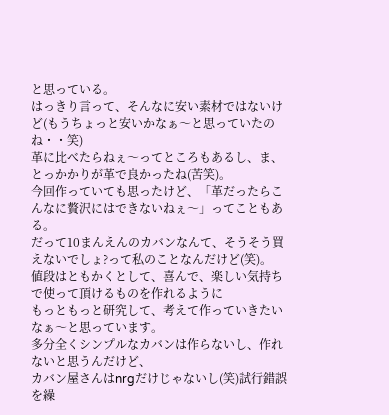と思っている。
はっきり言って、そんなに安い素材ではないけど(もうちょっと安いかなぁ〜と思っていたのね・・笑)
革に比べたらねぇ〜ってところもあるし、ま、とっかかりが革で良かったね(苦笑)。
今回作っていても思ったけど、「革だったらこんなに贅沢にはできないねぇ〜」ってこともある。
だって10まんえんのカバンなんて、そうそう買えないでしょ?って私のことなんだけど(笑)。
値段はともかくとして、喜んで、楽しい気持ちで使って頂けるものを作れるように
もっともっと研究して、考えて作っていきたいなぁ〜と思っています。
多分全くシンプルなカバンは作らないし、作れないと思うんだけど、
カバン屋さんはnrgだけじゃないし(笑)試行錯誤を繰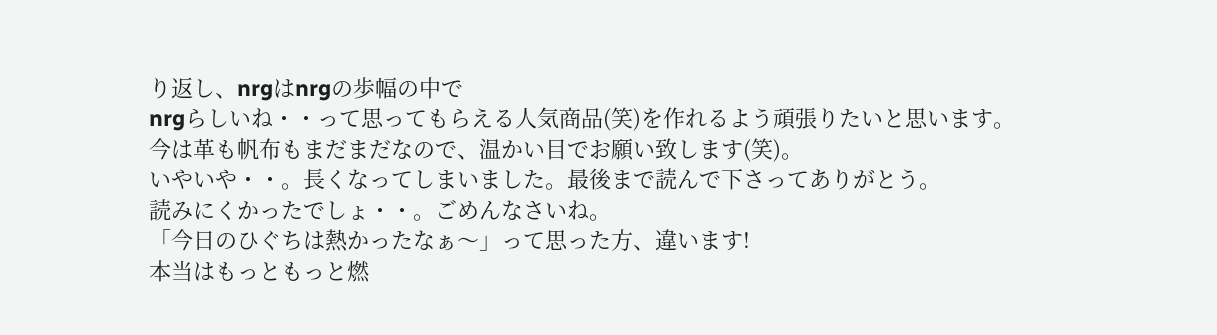り返し、nrgはnrgの歩幅の中で
nrgらしいね・・って思ってもらえる人気商品(笑)を作れるよう頑張りたいと思います。
今は革も帆布もまだまだなので、温かい目でお願い致します(笑)。
いやいや・・。長くなってしまいました。最後まで読んで下さってありがとう。
読みにくかったでしょ・・。ごめんなさいね。
「今日のひぐちは熱かったなぁ〜」って思った方、違います!
本当はもっともっと燃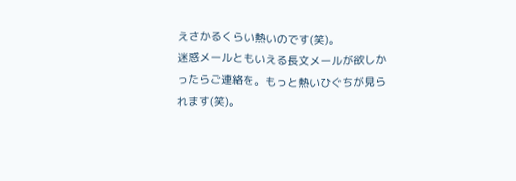えさかるくらい熱いのです(笑)。
迷惑メールともいえる長文メールが欲しかったらご連絡を。もっと熱いひぐちが見られます(笑)。